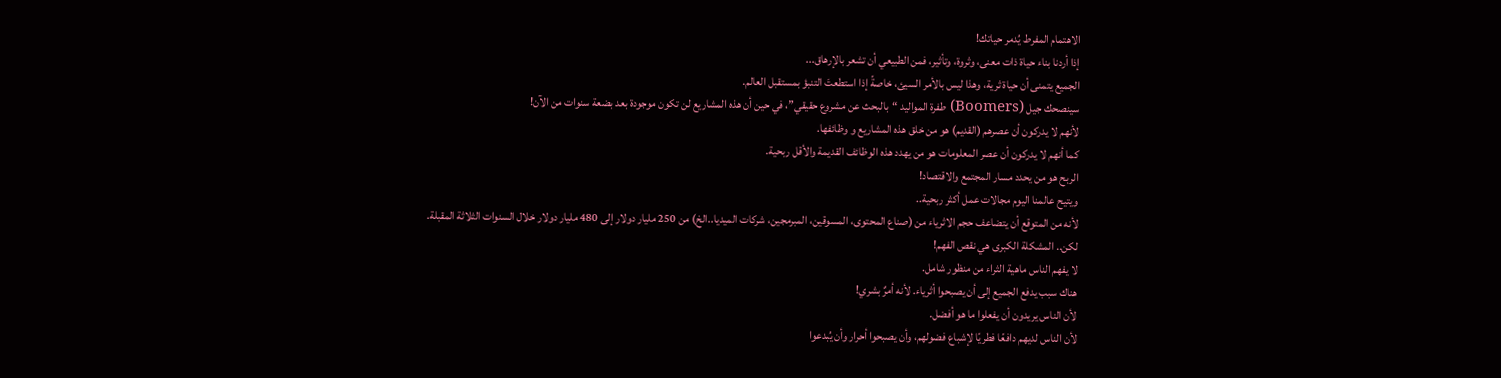الاهتمام المفرط يُدمر حياتك!
إذا أردنا بناء حياة ذات معنى، وثروة، وتأثير، فمن الطبيعي أن تشعر بالإرهاق...
الجميع يتمنى أن حياة ثرية، وهذا ليس بالأمر السيئ، خاصةً إذا استطعتَ التنبؤ بمستقبل العالم.
سينصحك جيل (Boomers) طفرة المواليد “بالبحث عن مشروع حقيقي”، في حين أن هذه المشاريع لن تكون موجودة بعد بضعة سنوات من الآن!
لأنهم لا يدركون أن عصرهم (القديم) هو من خلق هذه المشاريع و وظائفها.
كما أنهم لا يدركون أن عصر المعلومات هو من يهدد هذه الوظائف القديمة والأقل ربحية.
الربح هو من يحدد مسار المجتمع والاقتصاد!
ويتيح عالمنا اليوم مجالات عمل أكثر ربحية..
لأنه من المتوقع أن يتضاعف حجم الاثرياء من (صناع المحتوى، المسوقين، المبرمجين، شركات الميديا..الخ) من 250 مليار دولار إلى 480 مليار دولار خلال السنوات الثلاثة المقبلة.
لكن.. المشكلة الكبرى هي نقص الفهم!
لا يفهم الناس ماهية الثراء من منظور شامل.
هناك سبب يدفع الجميع إلى أن يصبحوا أثرياء. لأنه أمرٌ بشري!
لأن الناس يريدون أن يفعلوا ما هو أفضل.
لأن الناس لديهم دافعًا فطريًا لإشباع فضولهم، وأن يصبحوا أحرار وأن يُبدعوا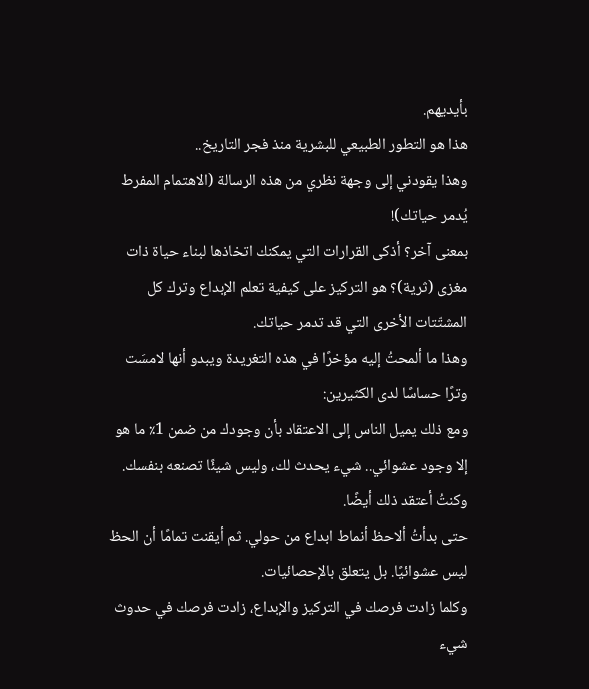بأيديهم.
هذا هو التطور الطبيعي للبشرية منذ فجر التاريخ..
وهذا يقودني إلى وجهة نظري من هذه الرسالة (الاهتمام المفرط يُدمر حياتك)!
بمعنى آخر؟ أذكى القرارات التي يمكنك اتخاذها لبناء حياة ذات مغزى (ثرية)؟ هو التركيز على كيفية تعلم الإبداع وترك كل المشتّتات الأخرى التي قد تدمر حياتك.
وهذا ما ألمحتُ إليه مؤخرًا في هذه التغريدة ويبدو أنها لامسَت وترًا حساسًا لدى الكثيرين:
ومع ذلك يميل الناس إلى الاعتقاد بأن وجودك من ضمن 1٪ ما هو إلا وجود عشوائي.. شيء يحدث لك، وليس شيئًا تصنعه بنفسك. وكنتُ أعتقد ذلك أيضًا.
حتى بدأتُ ألاحظ أنماط ابداع من حولي. ثم أيقنت تمامًا أن الحظ ليس عشوائيًا. بل يتعلق بالإحصائيات.
وكلما زادت فرصك في التركيز والإبداع، زادت فرصك في حدوث شيء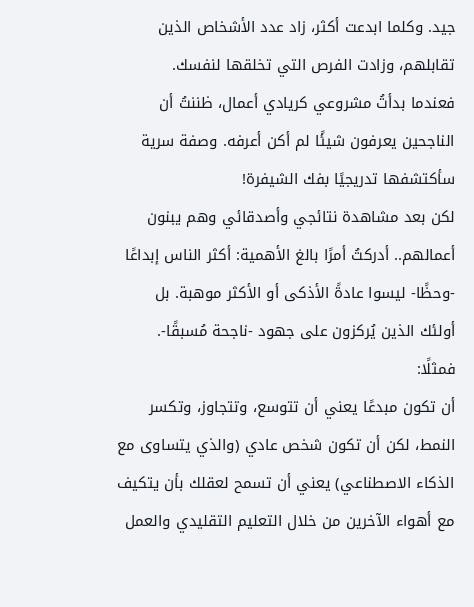جيد. وكلما ابدعت أكثر، زاد عدد الأشخاص الذين تقابلهم، وزادت الفرص التي تخلقها لنفسك.
فعندما بدأتُ مشروعي كريادي أعمال، ظننتُ أن الناجحين يعرفون شيئًا لم أكن أعرفه. وصفة سرية سأكتشفها تدريجيًا بفك الشيفرة!
لكن بعد مشاهدة نتائجي وأصدقائي وهم يبنون أعمالهم.. أدركتُ أمرًا بالغ الأهمية: أكثر الناس إبداعًا -وحظًا- ليسوا عادةً الأذكى أو الأكثر موهبة. بل أولئك الذين يُركزون على جهود -ناجحة مُسبقًا-.
فمثلًا:
أن تكون مبدعًا يعني أن تتوسع، وتتجاوز، وتكسر النمط، لكن أن تكون شخص عادي (والذي يتساوى مع الذكاء الاصطناعي) يعني أن تسمح لعقلك بأن يتكيف مع أهواء الآخرين من خلال التعليم التقليدي والعمل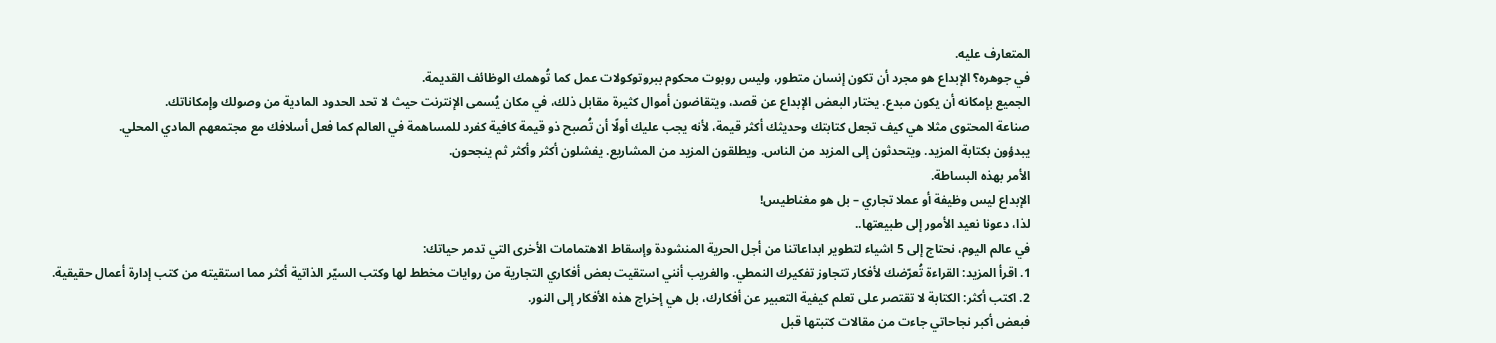المتعارف عليه.
في جوهره؟ الإبداع هو مجرد أن تكون إنسان متطور، وليس روبوت محكوم ببروتوكولات عمل كما تُوهمك الوظائف القديمة.
الجميع بإمكانه أن يكون مبدع. يختار البعض الإبداع عن قصد، ويتقاضون أموال كثيرة مقابل ذلك، في مكان يُسمى الإنترنت حيث لا تحد الحدود المادية من وصولك وإمكاناتك.
صناعة المحتوى مثلا هي كيف تجعل كتابتك وحديثك أكثر قيمة، لأنه يجب عليك أولًا أن تُصبح ذو قيمة كافية كفرد للمساهمة في العالم كما فعل أسلافك مع مجتمعهم المادي المحلي.
يبدؤون بكتابة المزيد. ويتحدثون إلى المزيد من الناس. ويطلقون المزيد من المشاريع. يفشلون أكثر وأكثر ثم ينجحون.
الأمر بهذه البساطة.
الإبداع ليس وظيفة أو عملا تجاري – بل هو مغناطيس!
لذا، دعونا نعيد الأمور إلى طبيعتها..
في عالم اليوم، نحتاج إلى 5 اشياء لتطوير ابداعاتنا من أجل الحرية المنشودة وإسقاط الاهتمامات الأخرى التي تدمر حياتك:
1. اقرأ المزيد: القراءة تُعرّضك لأفكار تتجاوز تفكيرك النمطي. والغريب أنني استقيت بعض أفكاري التجارية من روايات مخطط لها وكتب السيّر الذاتية أكثر مما استقيته من كتب إدارة أعمال حقيقية.
2. اكتب أكثر: الكتابة لا تقتصر على تعلم كيفية التعبير عن أفكارك، بل هي إخراج هذه الأفكار إلى النور.
فبعض أكبر نجاحاتي جاءت من مقالات كتبتها قبل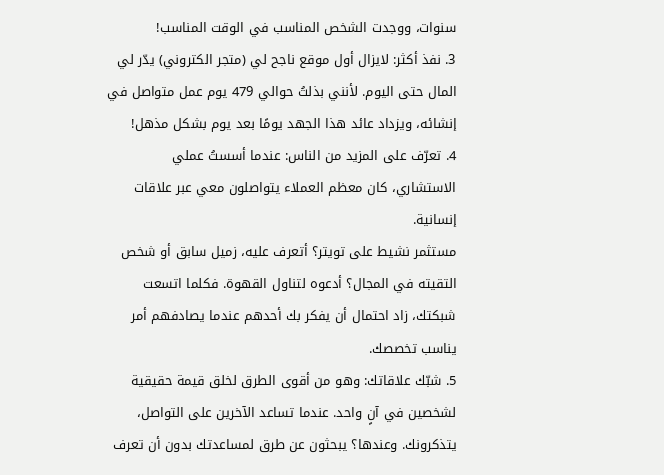سنوات، ووجدت الشخص المناسب في الوقت المناسب!
3. نفذ أكثر: لايزال أول موقع ناجح لي (متجر الكتروني) يدّر لي المال حتى اليوم. لأنني بذلتُ حوالي 479 يوم عمل متواصل في إنشائه، ويزداد عائد هذا الجهد يومًا بعد يوم بشكل مذهل!
4. تعرّف على المزيد من الناس: عندما أسستُ عملي الاستشاري، كان معظم العملاء يتواصلون معي عبر علاقات إنسانية.
مستثمر نشيط على تويتر؟ أتعرف عليه، زميل سابق أو شخص التقيته في المجال؟ أدعوه لتناول القهوة. فكلما اتسعت شبكتك، زاد احتمال أن يفكر بك أحدهم عندما يصادفهم أمر يناسب تخصصك.
5. شبّك علاقاتك: وهو من أقوى الطرق لخلق قيمة حقيقية لشخصين في آنٍ واحد. عندما تساعد الآخرين على التواصل، يتذكرونك. وعندها؟ يبحثون عن طرق لمساعدتك بدون أن تعرف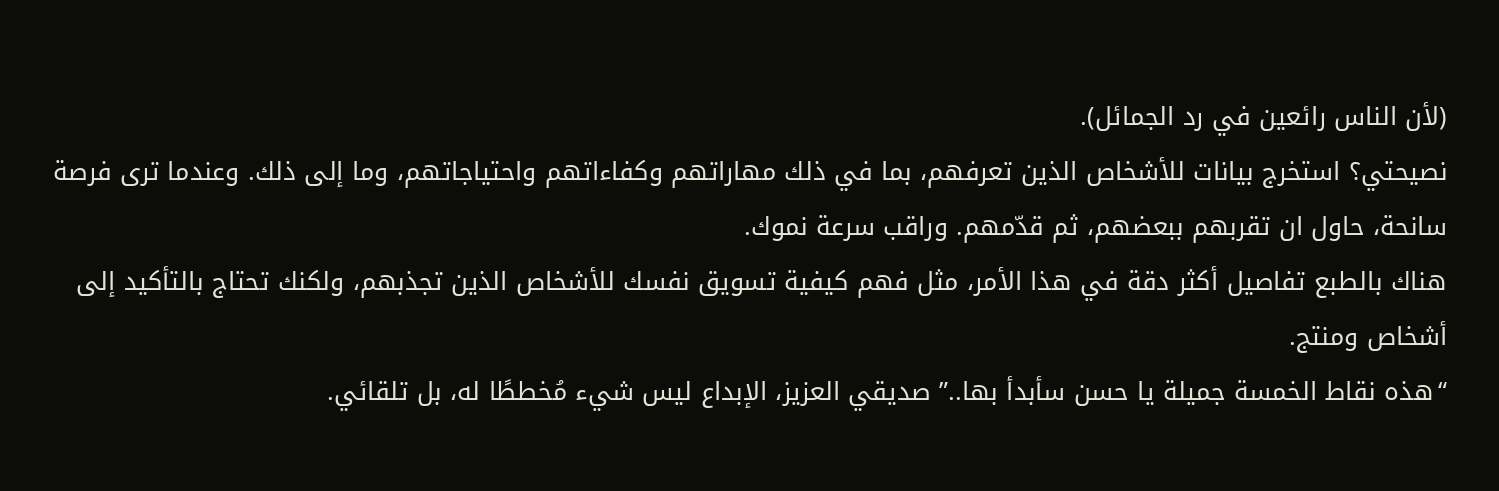(لأن الناس رائعين في رد الجمائل).
نصيحتي؟ استخرج بيانات للأشخاص الذين تعرفهم، بما في ذلك مهاراتهم وكفاءاتهم واحتياجاتهم، وما إلى ذلك. وعندما ترى فرصة سانحة، حاول ان تقربهم ببعضهم، ثم قدّمهم. وراقب سرعة نموك.
هناك بالطبع تفاصيل أكثر دقة في هذا الأمر، مثل فهم كيفية تسويق نفسك للأشخاص الذين تجذبهم، ولكنك تحتاج بالتأكيد إلى أشخاص ومنتج.
“هذه نقاط الخمسة جميلة يا حسن سأبدأ بها..” صديقي العزيز، الإبداع ليس شيء مُخططًا له، بل تلقائي.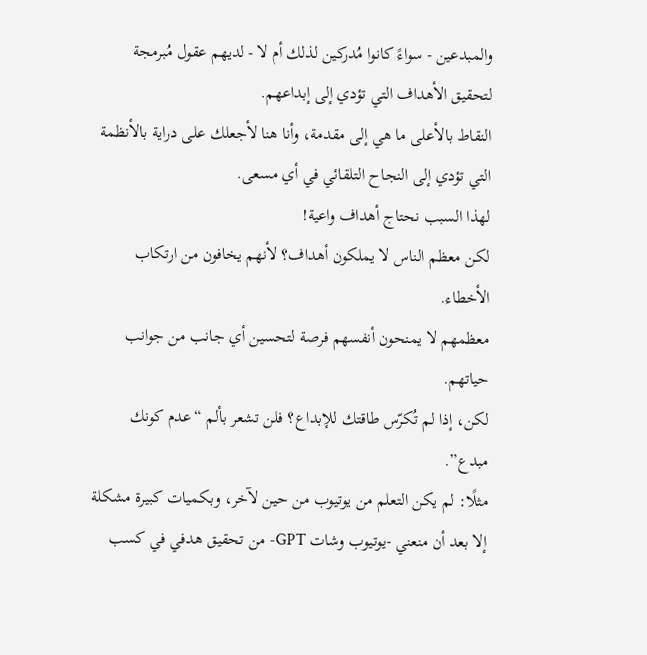والمبدعين - سواءً كانوا مُدركين لذلك أم لا - لديهم عقول مُبرمجة لتحقيق الأهداف التي تؤدي إلى إبداعهم.
النقاط بالأعلى ما هي إلى مقدمة، وأنا هنا لأجعلك على دراية بالأنظمة التي تؤدي إلى النجاح التلقائي في أي مسعى.
لهذا السبب نحتاج أهداف واعية!
لكن معظم الناس لا يملكون أهداف؟ لأنهم يخافون من ارتكاب الأخطاء.
معظمهم لا يمنحون أنفسهم فرصة لتحسين أي جانب من جوانب حياتهم.
لكن، إذا لم تُكرّس طاقتك للإبداع؟ فلن تشعر بألم “عدم كونك مبدع”.
مثلًا: لم يكن التعلم من يوتيوب من حين لآخر، وبكميات كبيرة مشكلة إلا بعد أن منعني -يوتيوب وشات GPT- من تحقيق هدفي في كسب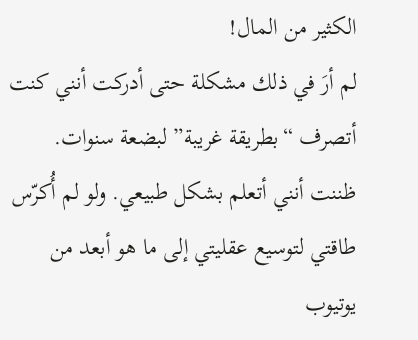الكثير من المال!
لم أرَ في ذلك مشكلة حتى أدركت أنني كنت أتصرف “بطريقة غريبة” لبضعة سنوات.
ظننت أنني أتعلم بشكل طبيعي. ولو لم أُكرّس طاقتي لتوسيع عقليتي إلى ما هو أبعد من يوتيوب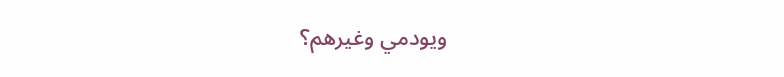ويودمي وغيرهم؟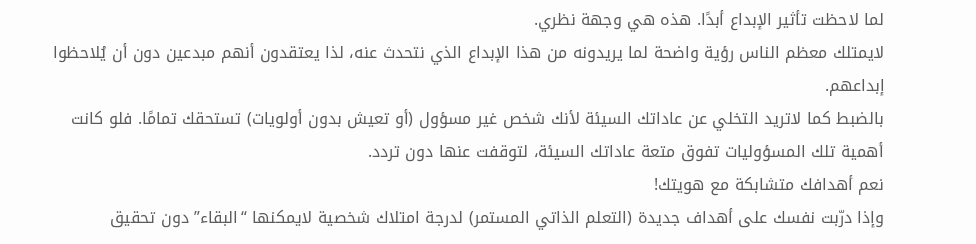لما لاحظت تأثير الإبداع أبدًا. هذه هي وجهة نظري.
لايمتلك معظم الناس رؤية واضحة لما يريدونه من هذا الإبداع الذي نتحدث عنه، لذا يعتقدون أنهم مبدعين دون أن يُلاحظوا إبداعهم.
بالضبط كما لاتريد التخلي عن عاداتك السيئة لأنك شخص غير مسؤول (أو تعيش بدون أولويات) تستحقك تمامًا. فلو كانت أهمية تلك المسؤوليات تفوق متعة عاداتك السيئة، لتوقفت عنها دون تردد.
نعم أهدافك متشابكة مع هويتك!
وإذا درّبت نفسك على أهداف جديدة (التعلم الذاتي المستمر) لدرجة امتلاك شخصية لايمكنها “البقاء” دون تحقيق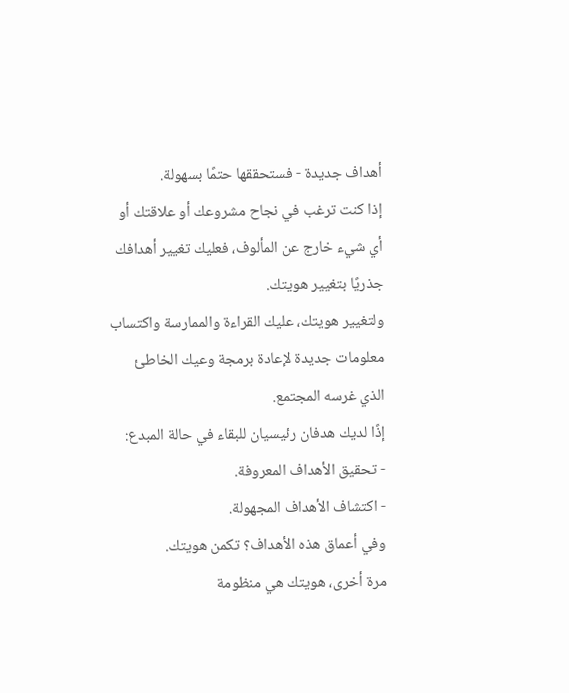أهداف جديدة - فستحققها حتمًا بسهولة.
إذا كنت ترغب في نجاح مشروعك أو علاقتك أو أي شيء خارج عن المألوف، فعليك تغيير أهدافك جذريًا بتغيير هويتك.
ولتغيير هويتك، عليك القراءة والممارسة واكتساب معلومات جديدة لإعادة برمجة وعيك الخاطئ الذي غرسه المجتمع.
إذًا لديك هدفان رئيسيان للبقاء في حالة المبدع:
- تحقيق الأهداف المعروفة.
- اكتشاف الأهداف المجهولة.
وفي أعماق هذه الأهداف؟ تكمن هويتك.
مرة أخرى، هويتك هي منظومة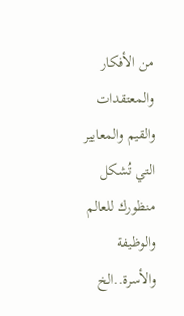من الأفكار والمعتقدات والقيم والمعايير التي تُشكل منظورك للعالم والوظيفة والأسرة..الخ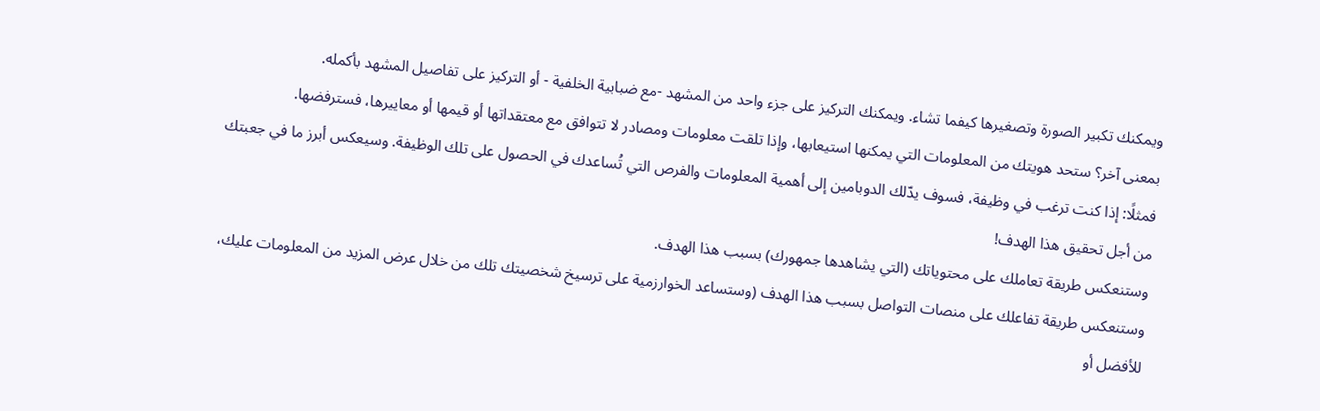ويمكنك تكبير الصورة وتصغيرها كيفما تشاء. ويمكنك التركيز على جزء واحد من المشهد -مع ضبابية الخلفية - أو التركيز على تفاصيل المشهد بأكمله.
بمعنى آخر؟ ستحد هويتك من المعلومات التي يمكنها استيعابها، وإذا تلقت معلومات ومصادر لا تتوافق مع معتقداتها أو قيمها أو معاييرها، فسترفضها.
فمثلًا: إذا كنت ترغب في وظيفة، فسوف يدّلك الدوبامين إلى أهمية المعلومات والفرص التي تُساعدك في الحصول على تلك الوظيفة. وسيعكس أبرز ما في جعبتك من أجل تحقيق هذا الهدف!
وستنعكس طريقة تعاملك على محتوياتك (التي يشاهدها جمهورك) بسبب هذا الهدف.
وستنعكس طريقة تفاعلك على منصات التواصل بسبب هذا الهدف (وستساعد الخوارزمية على ترسيخ شخصيتك تلك من خلال عرض المزيد من المعلومات عليك، للأفضل أو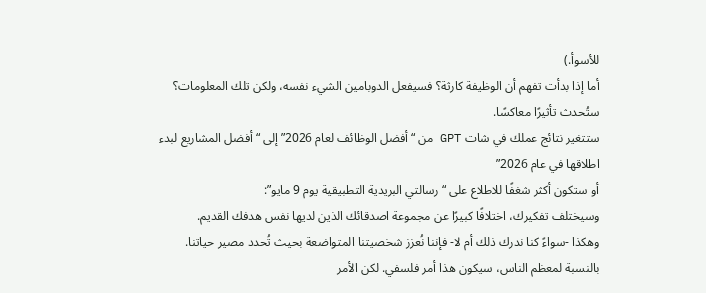للأسوأ.)
أما إذا بدأت تفهم أن الوظيفة كارثة؟ فسيفعل الدوبامين الشيء نفسه، ولكن تلك المعلومات؟ ستُحدث تأثيرًا معاكسًا.
ستتغير نتائج عملك في شات GPT من “أفضل الوظائف لعام 2026” إلى “أفضل المشاريع لبدء اطلاقها في عام 2026”
أو ستكون أكثر شغفًا للاطلاع على “رسالتي البريدية التطبيقية يوم 9 مايو”:
وسيختلف تفكيرك، اختلافًا كبيرًا عن مجموعة اصدقائك الذين لديها نفس هدفك القديم.
وهكذا -سواءً كنا ندرك ذلك أم لا- فإننا نُعزز شخصيتنا المتواضعة بحيث تُحدد مصير حياتنا.
بالنسبة لمعظم الناس، سيكون هذا أمر فلسفي. لكن الأمر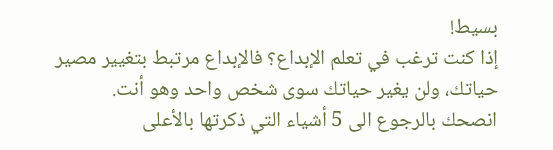بسيط!
إذا كنت ترغب في تعلم الإبداع؟ فالإبداع مرتبط بتغيير مصير حياتك، ولن يغير حياتك سوى شخص واحد وهو أنت.
انصحك بالرجوع الى 5 أشياء التي ذكرتها بالأعلى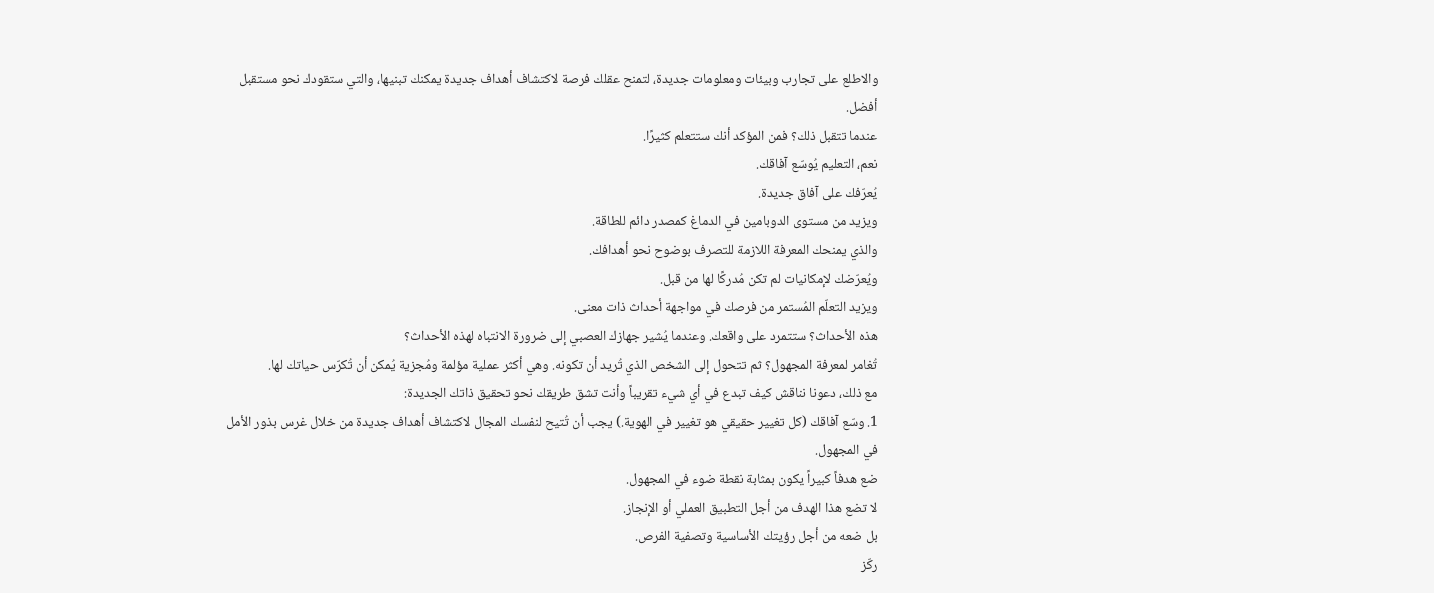والاطلع على تجارب وبيئات ومعلومات جديدة، لتمنح عقلك فرصة لاكتشاف أهداف جديدة يمكنك تبنيها، والتي ستقودك نحو مستقبل أفضل.
عندما تتقبل ذلك؟ فمن المؤكد أنك ستتعلم كثيرًا.
نعم، التعليم يُوسّع آفاقك.
يُعرّفك على آفاق جديدة.
ويزيد من مستوى الدوبامين في الدماغ كمصدر دائم للطاقة.
والذي يمنحك المعرفة اللازمة للتصرف بوضوح نحو أهدافك.
ويُعرّضك لإمكانيات لم تكن مُدركًا لها من قبل.
ويزيد التعلّم المُستمر من فرصك في مواجهة أحداث ذات معنى.
هذه الأحداث؟ ستتمرد على واقعك. وعندما يُشير جهازك العصبي إلى ضرورة الانتباه لهذه الأحداث؟
تُغامر لمعرفة المجهول؟ ثم تتحول إلى الشخص الذي تُريد أن تكونه. وهي أكثر عملية مؤلمة ومُجزية يُمكن أن تُكرّس حياتك لها.
مع ذلك، دعونا نناقش كيف تبدع في أي شيء تقريباً وأنت تشق طريقك نحو تحقيق ذاتك الجديدة:
1. وسّع آفاقك (كل تغيير حقيقي هو تغيير في الهوية.) يجب أن تُتيح لنفسك المجال لاكتشاف أهداف جديدة من خلال غرس بذور الأمل في المجهول.
ضع هدفاً كبيراً يكون بمثابة نقطة ضوء في المجهول.
لا تضع هذا الهدف من أجل التطبيق العملي أو الإنجاز.
بل ضعه من أجل رؤيتك الأساسية وتصفية الفرص.
ركّز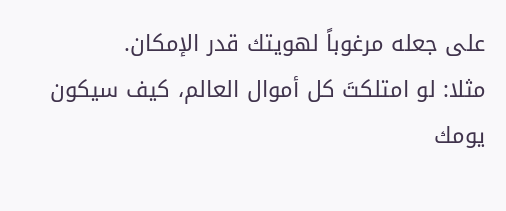على جعله مرغوباً لهويتك قدر الإمكان.
مثلا: لو امتلكتَ كل أموال العالم، كيف سيكون يومك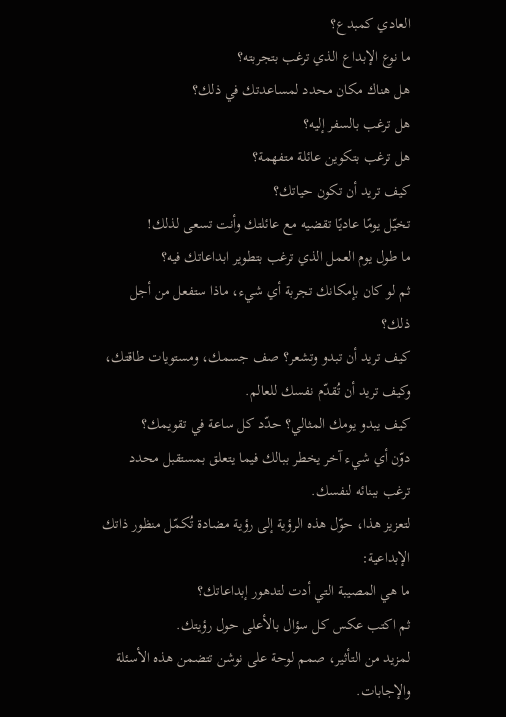العادي كمبدع؟
ما نوع الإبداع الذي ترغب بتجربته؟
هل هناك مكان محدد لمساعدتك في ذلك؟
هل ترغب بالسفر إليه؟
هل ترغب بتكوين عائلة متفهمة؟
كيف تريد أن تكون حياتك؟
تخيّل يومًا عاديًا تقضيه مع عائلتك وأنت تسعى لذلك!
ما طول يوم العمل الذي ترغب بتطوير ابداعاتك فيه؟
ثم لو كان بإمكانك تجربة أي شيء، ماذا ستفعل من أجل ذلك؟
كيف تريد أن تبدو وتشعر؟ صف جسمك، ومستويات طاقتك، وكيف تريد أن تُقدّم نفسك للعالم.
كيف يبدو يومك المثالي؟ حدّد كل ساعة في تقويمك؟
دوّن أي شيء آخر يخطر ببالك فيما يتعلق بمستقبل محدد ترغب ببنائه لنفسك.
لتعزيز هذا، حوّل هذه الرؤية إلى رؤية مضادة تُكمّل منظور ذاتك الإبداعية:
ما هي المصيبة التي أدت لتدهور إبداعاتك؟
ثم اكتب عكس كل سؤال بالأعلى حول رؤيتك.
لمزيد من التأثير، صمم لوحة على نوشن تتضمن هذه الأسئلة والإجابات.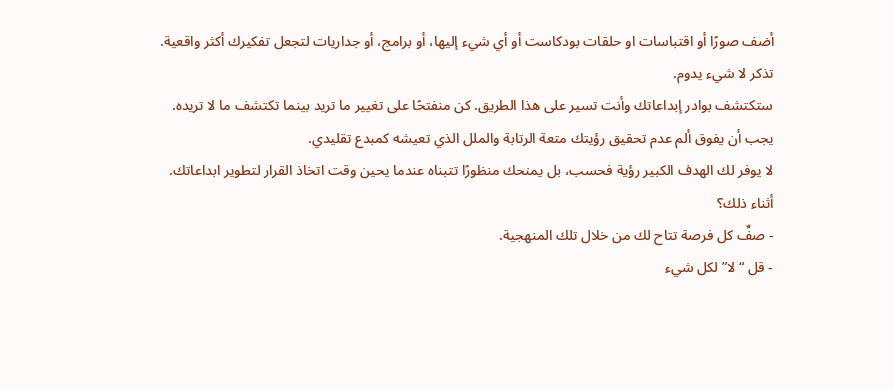أضف صورًا أو اقتباسات او حلقات بودكاست أو أي شيء إليها، أو برامج، أو جداريات لتجعل تفكيرك أكثر واقعية.
تذكر لا شيء يدوم.
ستكتشف بوادر إبداعاتك وأنت تسير على هذا الطريق. كن منفتحًا على تغيير ما تريد بينما تكتشف ما لا تريده.
يجب أن يفوق ألم عدم تحقيق رؤيتك متعة الرتابة والملل الذي تعيشه كمبدع تقليدي.
لا يوفر لك الهدف الكبير رؤية فحسب، بل يمنحك منظورًا تتبناه عندما يحين وقت اتخاذ القرار لتطوير ابداعاتك.
أثناء ذلك؟
- صفِّ كل فرصة تتاح لك من خلال تلك المنهجية.
- قل “لا” لكل شيء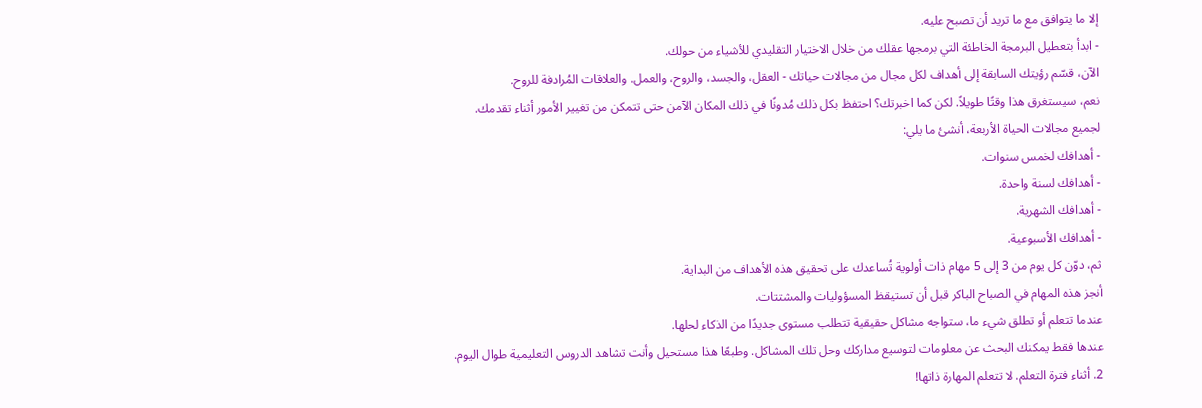إلا ما يتوافق مع ما تريد أن تصبح عليه.
- ابدأ بتعطيل البرمجة الخاطئة التي برمجها عقلك من خلال الاختيار التقليدي للأشياء من حولك.
الآن، قسّم رؤيتك السابقة إلى أهداف لكل مجال من مجالات حياتك - العقل، والجسد، والروح، والعمل. والعلاقات المُرادفة للروح.
نعم، سيستغرق هذا وقتًا طويلاً. لكن كما اخبرتك؟ احتفظ بكل ذلك مُدونًا في ذلك المكان الآمن حتى تتمكن من تغيير الأمور أثناء تقدمك.
لجميع مجالات الحياة الأربعة، أنشئ ما يلي:
- أهدافك لخمس سنوات.
- أهدافك لسنة واحدة.
- أهدافك الشهرية.
- أهدافك الأسبوعية.
ثم، دوّن كل يوم من 3 إلى 5 مهام ذات أولوية تُساعدك على تحقيق هذه الأهداف من البداية.
أنجز هذه المهام في الصباح الباكر قبل أن تستيقظ المسؤوليات والمشتتات.
عندما تتعلم أو تطلق شيء ما، ستواجه مشاكل حقيقية تتطلب مستوى جديدًا من الذكاء لحلها.
عندها فقط يمكنك البحث عن معلومات لتوسيع مداركك وحل تلك المشاكل. وطبعًا هذا مستحيل وأنت تشاهد الدروس التعليمية طوال اليوم.
2. أثناء فترة التعلم. لا تتعلم المهارة ذاتها!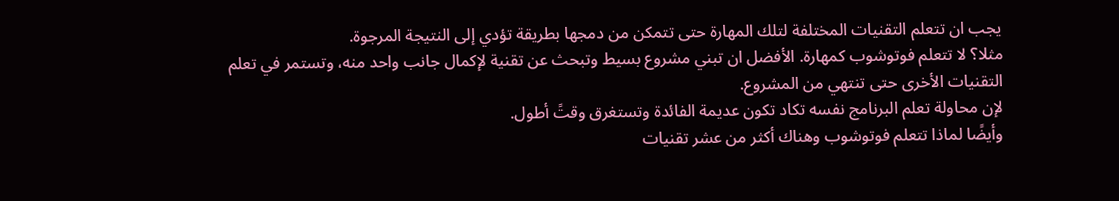يجب ان تتعلم التقنيات المختلفة لتلك المهارة حتى تتمكن من دمجها بطريقة تؤدي إلى النتيجة المرجوة.
مثلا؟ لا تتعلم فوتوشوب كمهارة. الأفضل ان تبني مشروع بسيط وتبحث عن تقنية لإكمال جانب واحد منه، وتستمر في تعلم التقنيات الأخرى حتى تنتهي من المشروع.
لإن محاولة تعلم البرنامج نفسه تكاد تكون عديمة الفائدة وتستغرق وقتً أطول.
وأيضًا لماذا تتعلم فوتوشوب وهناك أكثر من عشر تقنيات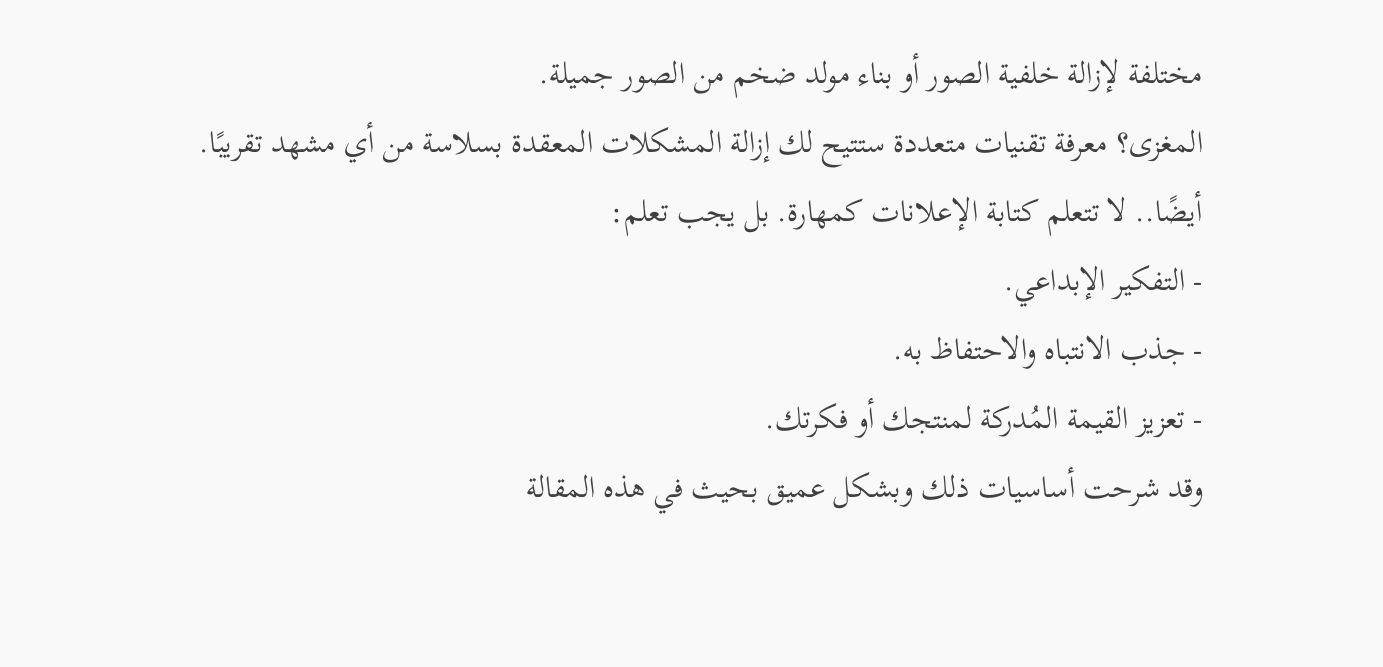مختلفة لإزالة خلفية الصور أو بناء مولد ضخم من الصور جميلة.
المغزى؟ معرفة تقنيات متعددة ستتيح لك إزالة المشكلات المعقدة بسلاسة من أي مشهد تقريبًا.
أيضًا.. لا تتعلم كتابة الإعلانات كمهارة. بل يجب تعلم:
- التفكير الإبداعي.
- جذب الانتباه والاحتفاظ به.
- تعزيز القيمة المُدركة لمنتجك أو فكرتك.
وقد شرحت أساسيات ذلك وبشكل عميق بحيث في هذه المقالة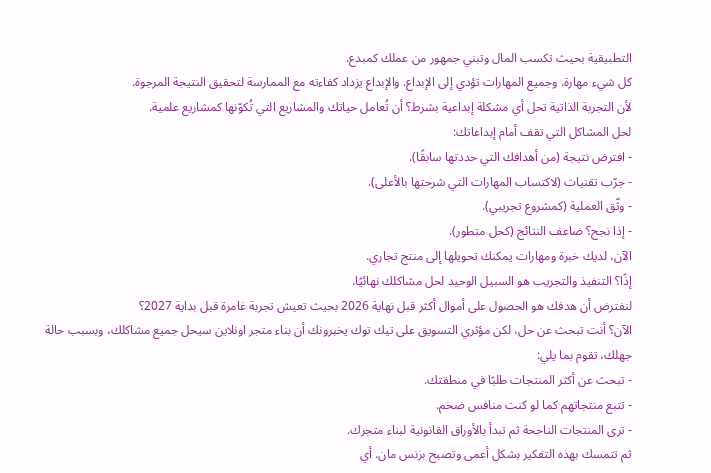التطبيقية بحيث تكسب المال وتبني جمهور من عملك كمبدع.
كل شيء مهارة. وجميع المهارات تؤدي إلى الإبداع. والإبداع يزداد كفاءته مع الممارسة لتحقيق النتيجة المرجوة.
لأن التجربة الذاتية تحل أي مشكلة إبداعية بشرط؟ أن تُعامل حياتك والمشاريع التي تُكوّنها كمشاريع علمية.
لحل المشاكل التي تقف أمام إبداعاتك:
- افترض نتيجة (من أهدافك التي حددتها سابقًا).
- جرّب تقنيات (لاكتساب المهارات التي شرحتها بالأعلى).
- وثّق العملية (كمشروع تجريبي).
- إذا نجح؟ ضاعف النتائج (كحل متطور).
الآن، لديك خبرة ومهارات يمكنك تحويلها إلى منتج تجاري.
إذًا؟ التنفيذ والتجريب هو السبيل الوحيد لحل مشاكلك نهائيًا.
لنفترض أن هدفك هو الحصول على أموال أكثر قبل نهاية 2026 بحيث تعيش تجربة غامرة قبل بداية 2027؟
الآن؟ أنت تبحث عن حل، لكن مؤثري التسويق على تيك توك يخبرونك أن بناء متجر اونلاين سيحل جميع مشاكلك، وبسبب حالة جهلك، تقوم بما يلي:
- تبحث عن أكثر المنتجات طلبًا في منطقتك.
- تتبع منتجاتهم كما لو كنت منافس ضخم.
- ترى المنتجات الناجحة ثم تبدأ بالأوراق القانونية لبناء متجرك.
ثم تتمسك بهذه التفكير بشكل أعمى وتصبح بزنس مان. أي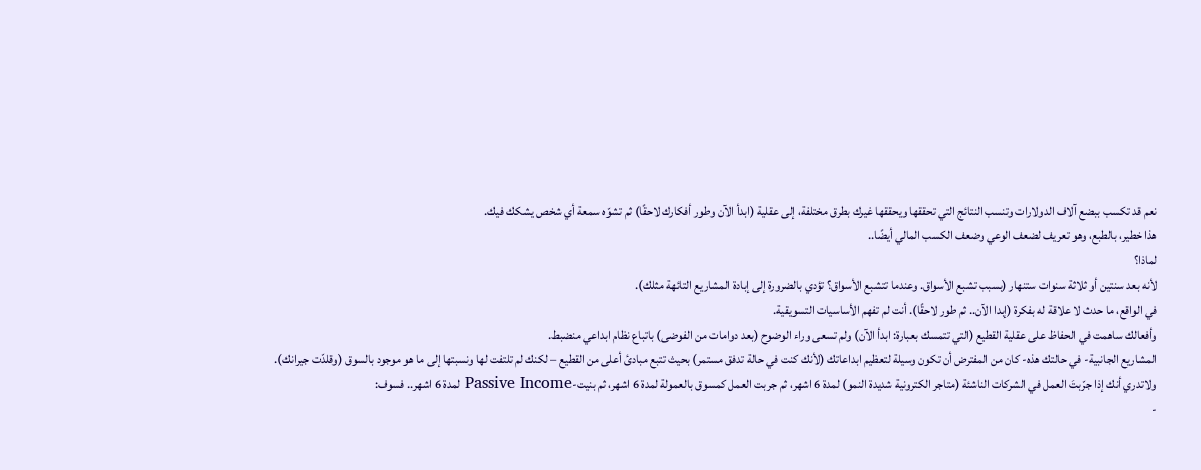نعم قد تكسب ببضع آلاف الدولارات وتنسب النتائج التي تحققها ويحققها غيرك بطرق مختلفة، إلى عقلية (ابدأ الآن وطور أفكارك لاحقًا) ثم تشوّه سمعة أي شخص يشكك فيك.
هذا خطير، بالطبع، وهو تعريف لضعف الوعي وضعف الكسب المالي أيضًا..
لماذا؟
لأنه بعد سنتين أو ثلاثة سنوات ستنهار (بسبب تشبع الأسواق. وعندما تتشبع الأسواق؟ تؤدي بالضرورة إلى إبادة المشاريع التائهة مثلك).
في الواقع، ما حدث لا علاقة له بفكرة (إبدا الآن.. ثم طور لاحقًا). أنت لم تفهم الأساسيات التسويقية.
وأفعالك ساهمت في الحفاظ على عقلية القطيع (التي تتمسك بعبارة: ابدأ الآن) ولم تسعى وراء الوضوح (بعد دوامات من الفوضى) باتباع نظام ابداعي منضبط.
المشاريع الجانبية- في حالتك هذه- كان من المفترض أن تكون وسيلة لتعظيم ابداعاتك (لأنك كنت في حالة تدفق مستمر) بحيث تتبع مبادئ أعلى من القطيع – لكنك لم تلتفت لها ونسبتها إلى ما هو موجود بالسوق (وقلدّت جيرانك).
ولاتدري أنك إذا جرّبتَ العمل في الشركات الناشئة (متاجر الكترونية شديدة النمو) لمدة 6 اشهر، ثم جربت العمل كمسوق بالعمولة لمدة 6 اشهر، ثم بنيت-Passive Income لمدة 6 اشهر.. فسوف:
-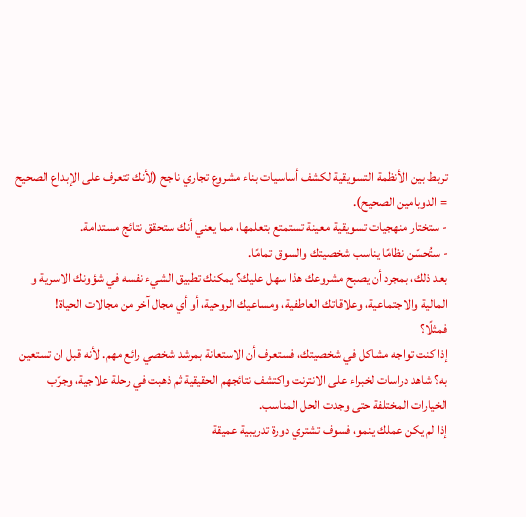تربط بين الأنظمة التسويقية لكشف أساسيات بناء مشروع تجاري ناجح (لأنك تتعرف على الإبداع الصحيح = الدوبامين الصحيح).
- ستختار منهجيات تسويقية معينة تستمتع بتعلمها، مما يعني أنك ستحقق نتائج مستدامة.
- ستُحسّن نظامًا يناسب شخصيتك والسوق تمامًا.
بعد ذلك، بمجرد أن يصبح مشروعك هذا سهل عليك؟ يمكنك تطبيق الشيء نفسه في شؤونك الاسرية و المالية والاجتماعية، وعلاقاتك العاطفية، ومساعيك الروحية، أو أي مجال آخر من مجالات الحياة!
فمثلًا؟
إذا كنت تواجه مشاكل في شخصيتك، فستعرف أن الاستعانة بمرشد شخصي رائع مهم. لأنه قبل ان تستعين به؟ شاهد دراسات لخبراء على الانترنت واكتشف نتائجهم الحقيقية ثم ذهبت في رحلة علاجية، وجرّب الخيارات المختلفة حتى وجدت الحل المناسب.
إذا لم يكن عملك ينمو، فسوف تشتري دورة تدريبية عميقة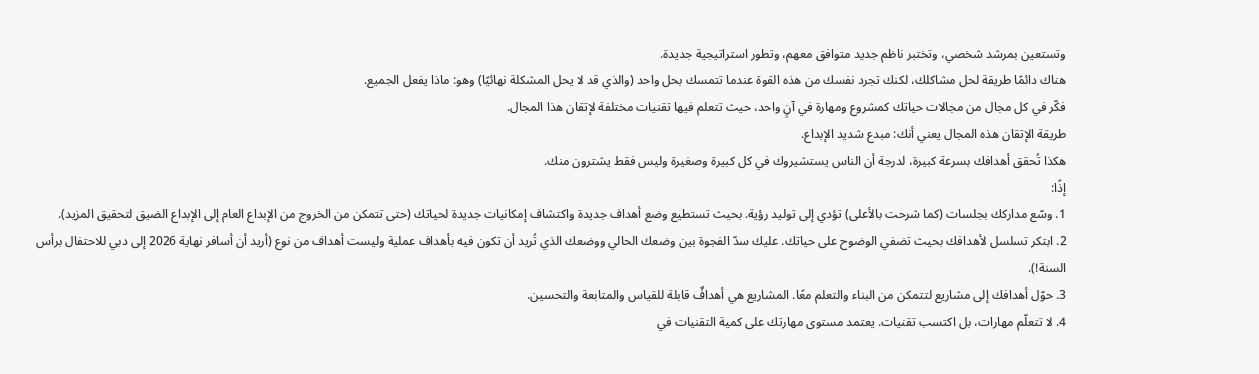وتستعين بمرشد شخصي، وتختبر ناظم جديد متوافق معهم، وتطور استراتيجية جديدة.
هناك دائمًا طريقة لحل مشاكلك، لكنك تجرد نفسك من هذه القوة عندما تتمسك بحل واحد (والذي قد لا يحل المشكلة نهائيًا) وهو: ماذا يفعل الجميع.
فكّر في كل مجال من مجالات حياتك كمشروع ومهارة في آنٍ واحد، حيث تتعلم فيها تقنيات مختلفة لإتقان هذا المجال.
طريقة الإتقان هذه المجال يعني أنك: مبدع شديد الإبداع.
هكذا تُحقق أهدافك بسرعة كبيرة، لدرجة أن الناس يستشيروك في كل كبيرة وصغيرة وليس فقط يشترون منك.
إذًا:
1. وسّع مداركك بجلسات (كما شرحت بالأعلى) تؤدي إلى توليد رؤية. بحيث تستطيع وضع أهداف جديدة واكتشاف إمكانيات جديدة لحياتك (حتى تتمكن من الخروج من الإبداع العام إلى الإبداع الضيق لتحقيق المزيد).
2. ابتكر تسلسل لأهدافك بحيث تضفي الوضوح على حياتك. عليك سدّ الفجوة بين وضعك الحالي ووضعك الذي تُريد أن تكون فيه بأهداف عملية وليست أهداف من نوع (أريد أن أسافر نهاية 2026 إلى دبي للاحتفال برأس السنة!).
3. حوّل أهدافك إلى مشاريع لتتمكن من البناء والتعلم معًا. المشاريع هي أهدافٌ قابلة للقياس والمتابعة والتحسين.
4. لا تتعلّم مهارات، بل اكتسب تقنيات. يعتمد مستوى مهارتك على كمية التقنيات في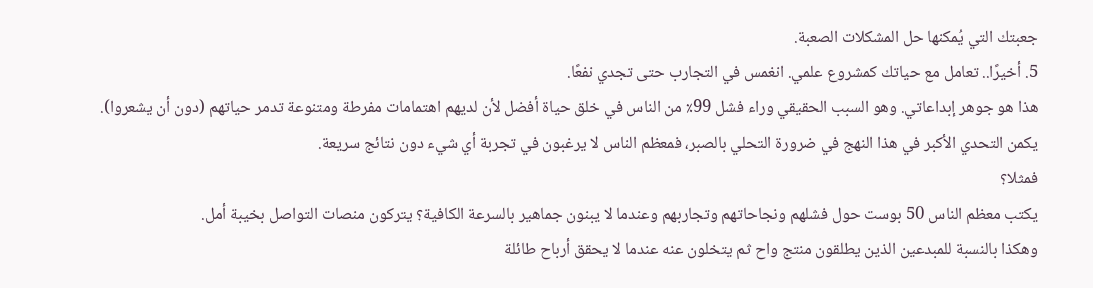جعبتك التي يُمكنها حل المشكلات الصعبة.
5. أخيرًا.. تعامل مع حياتك كمشروع علمي. انغمس في التجارب حتى تجدي نفعًا.
هذا هو جوهر إبداعاتي. وهو السبب الحقيقي وراء فشل 99٪ من الناس في خلق حياة أفضل لأن لديهم اهتمامات مفرطة ومتنوعة تدمر حياتهم (دون أن يشعروا).
يكمن التحدي الأكبر في هذا النهج في ضرورة التحلي بالصبر، فمعظم الناس لا يرغبون في تجربة أي شيء دون نتائج سريعة.
فمثلا؟
يكتب معظم الناس 50 بوست حول فشلهم ونجاحاتهم وتجاربهم وعندما لا يبنون جماهير بالسرعة الكافية؟ يتركون منصات التواصل بخيبة أمل.
وهكذا بالنسبة للمبدعين الذين يطلقون منتج واح ثم يتخلون عنه عندما لا يحقق أرباح طائلة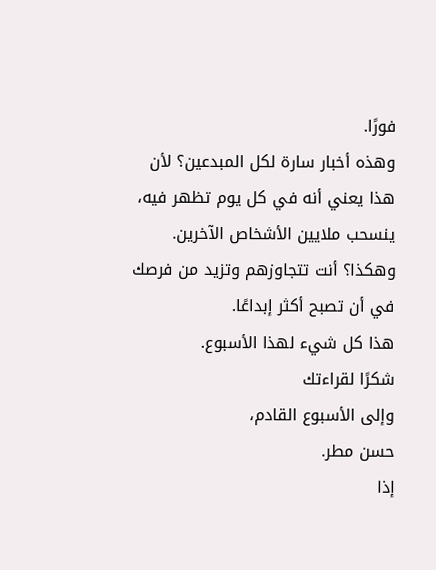فورًا.
وهذه أخبار سارة لكل المبدعين؟ لأن هذا يعني أنه في كل يوم تظهر فيه، ينسحب ملايين الأشخاص الآخرين. وهكذا؟ أنت تتجاوزهم وتزيد من فرصك في أن تصبح أكثر إبداعًا.
هذا كل شيء لهذا الأسبوع.
شكرًا لقراءتك
وإلى الأسبوع القادم،
حسن مطر.
إذا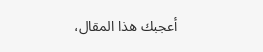أعجبك هذا المقال،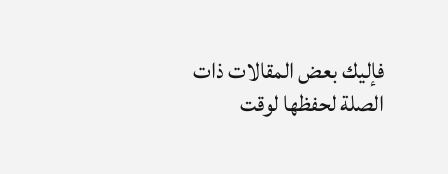فإليك بعض المقالات ذات الصلة لحفظها لوقت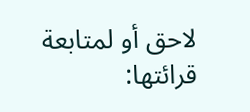لاحق أو لمتابعة قرائتها: